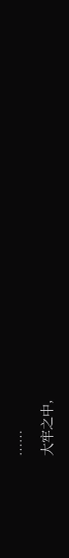……
大牢之中,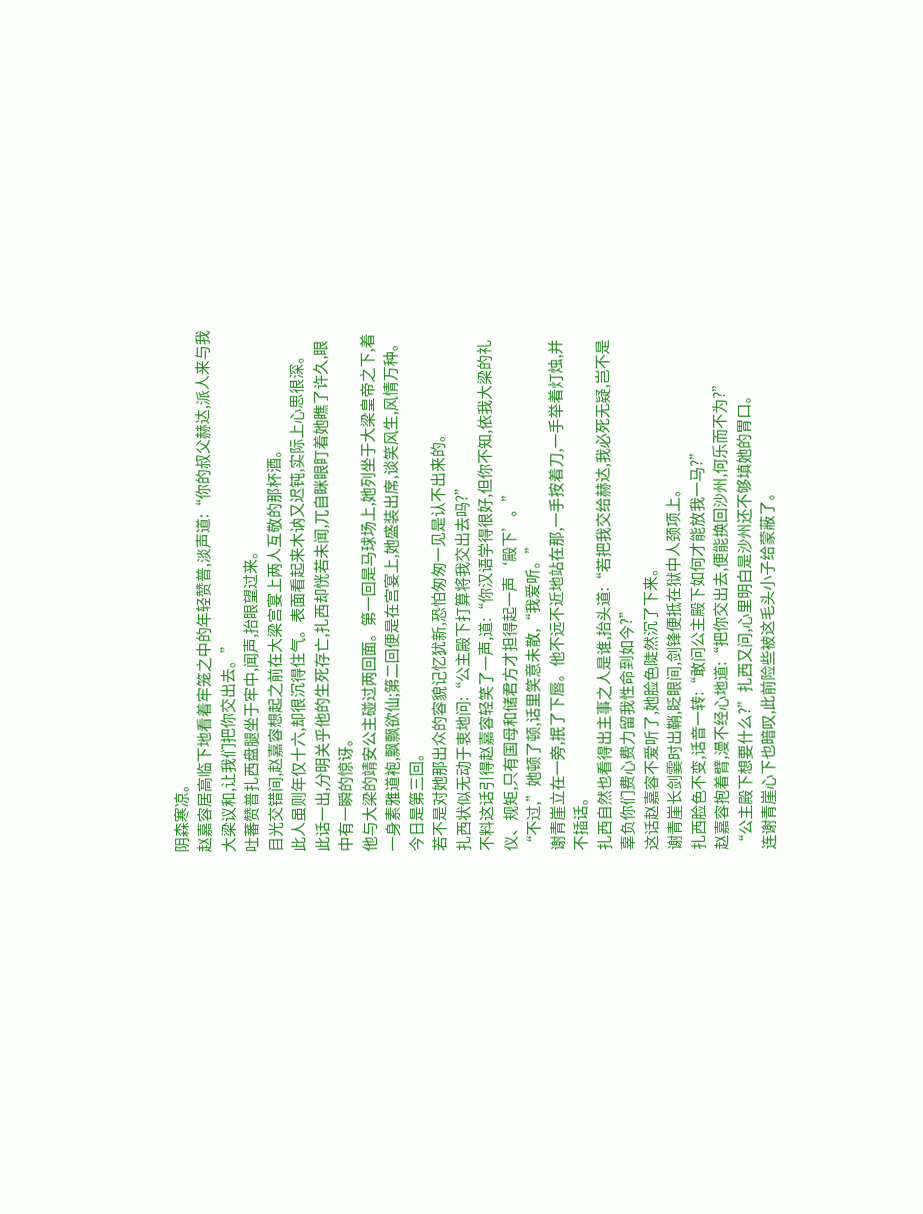阴森寒凉。
赵嘉容居高临下地看着牢笼之中的年轻赞普,淡声道:“你的叔父赫达,派人来与我大梁议和,让我们把你交出去。”
吐蕃赞普扎西盘腿坐于牢中,闻声,抬眼望过来。
目光交错间,赵嘉容想起之前在大梁宫宴上两人互敬的那杯酒。
此人虽则年仅十六,却很沉得住气。表面看起来木讷又迟钝,实际上心思很深。
此话一出,分明关乎他的生死存亡,扎西却恍若未闻,兀自眯眼盯着她瞧了许久,眼中有一瞬的惊讶。
他与大梁的靖安公主碰过两回面。第一回是马球场上,她列坐于大梁皇帝之下,着一身素雅道袍,飘飘欲仙;第二回便是在宫宴上,她盛装出席,谈笑风生,风情万种。
今日是第三回。
若不是对她那出众的容貌记忆犹新,恐怕匆匆一见是认不出来的。
扎西状似无动于衷地问:“公主殿下打算将我交出去吗?”
不料这话引得赵嘉容轻笑了一声,道:“你汉语学得很好,但你不知,依我大梁的礼仪、规矩,只有国母和储君方才担得起一声‘殿下’。”
“不过,”她顿了顿,话里笑意未散,“我爱听。”
谢青崖立在一旁,抿了下唇。他不远不近地站在那,一手按着刀,一手举着灯烛,并不插话。
扎西自然也看得出主事之人是谁,抬头道:“若把我交给赫达,我必死无疑,岂不是辜负你们费心费力留我性命到如今?”
这话赵嘉容不爱听了,她脸色陡然沉了下来。
谢青崖长剑霎时出鞘,眨眼间,剑锋便抵在狱中人颈项上。
扎西脸色不变,话音一转:“敢问公主殿下如何才能放我一马?”
赵嘉容抱着臂,漫不经心地道:“把你交出去,便能换回沙州,何乐而不为?”
“公主殿下想要什么?”扎西又问,心里明白是沙州还不够填她的胃口。
连谢青崖心下也暗叹,此前险些被这毛头小子给蒙蔽了。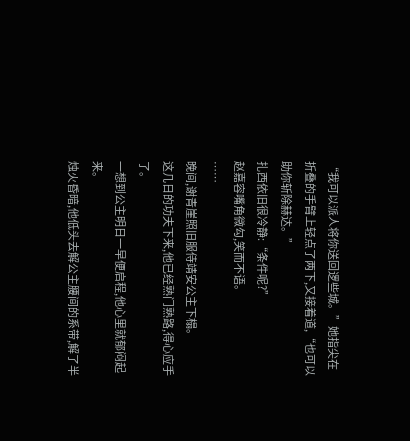“我可以派人将你送回逻些城。”她指尖在折叠的手臂上轻点了两下,又接着道,“也可以助你斩除赫达。”
扎西依旧很冷静:“条件呢?”
赵嘉容嘴角微勾,笑而不语。
……
晚间,谢青崖照旧服侍靖安公主下榻。
这几日的功夫下来,他已经熟门熟路,得心应手了。
一想到公主明日一早便启程,他心里就郁闷起来。
烛火昏暗,他低头去解公主腰间的系带,解了半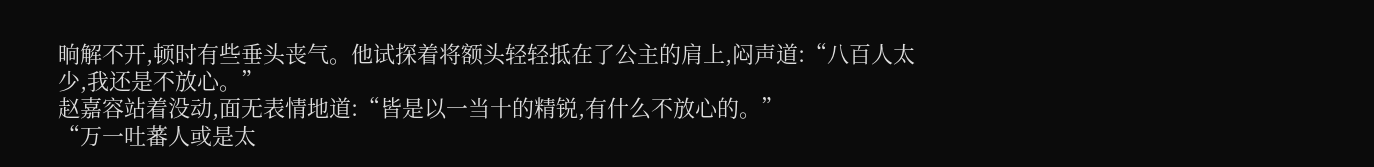晌解不开,顿时有些垂头丧气。他试探着将额头轻轻抵在了公主的肩上,闷声道:“八百人太少,我还是不放心。”
赵嘉容站着没动,面无表情地道:“皆是以一当十的精锐,有什么不放心的。”
“万一吐蕃人或是太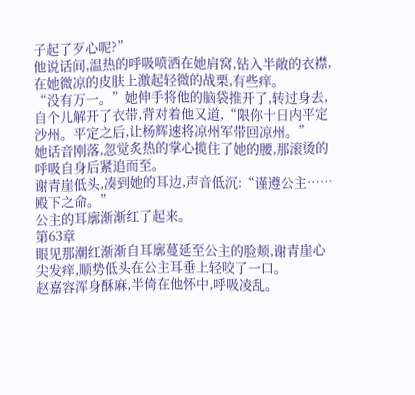子起了歹心呢?”
他说话间,温热的呼吸喷洒在她肩窝,钻入半敞的衣襟,在她微凉的皮肤上激起轻微的战栗,有些痒。
“没有万一。”她伸手将他的脑袋推开了,转过身去,自个儿解开了衣带,背对着他又道,“限你十日内平定沙州。平定之后,让杨辉速将凉州军带回凉州。”
她话音刚落,忽觉炙热的掌心揽住了她的腰,那滚烫的呼吸自身后紧追而至。
谢青崖低头,凑到她的耳边,声音低沉:“谨遵公主……殿下之命。”
公主的耳廓渐渐红了起来。
第63章
眼见那潮红渐渐自耳廓蔓延至公主的脸颊,谢青崖心尖发痒,顺势低头在公主耳垂上轻咬了一口。
赵嘉容浑身酥麻,半倚在他怀中,呼吸凌乱。